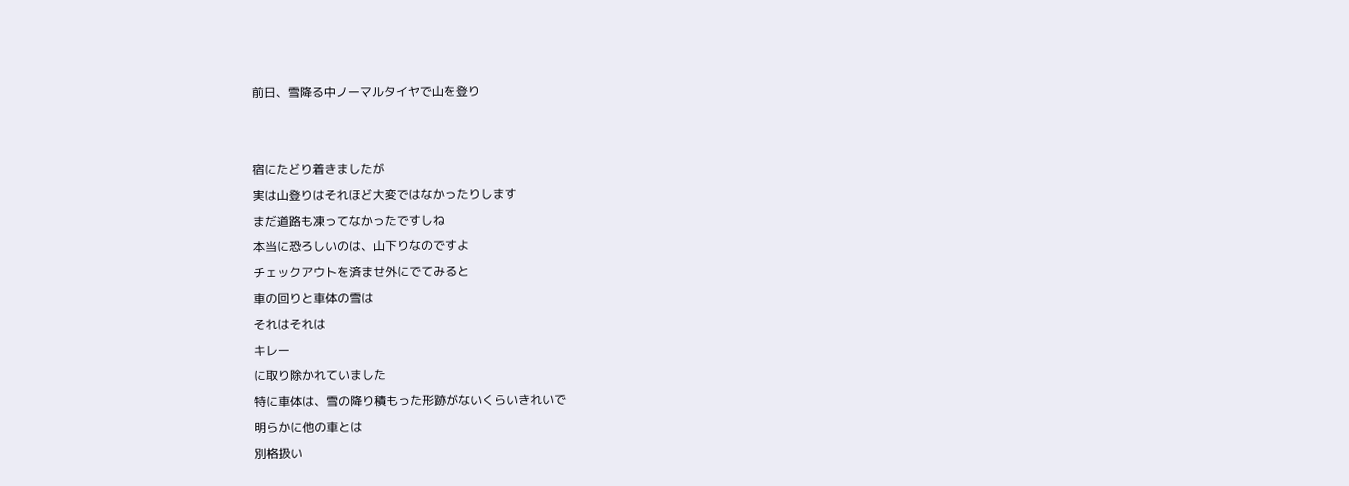前日、雪降る中ノーマルタイヤで山を登り


宿にたどり着きましたが
実は山登りはそれほど大変ではなかったりします
まだ道路も凍ってなかったですしね
本当に恐ろしいのは、山下りなのですよ
チェックアウトを済ませ外にでてみると
車の回りと車体の雪は
それはそれは
キレー
に取り除かれていました
特に車体は、雪の降り積もった形跡がないくらいきれいで
明らかに他の車とは
別格扱い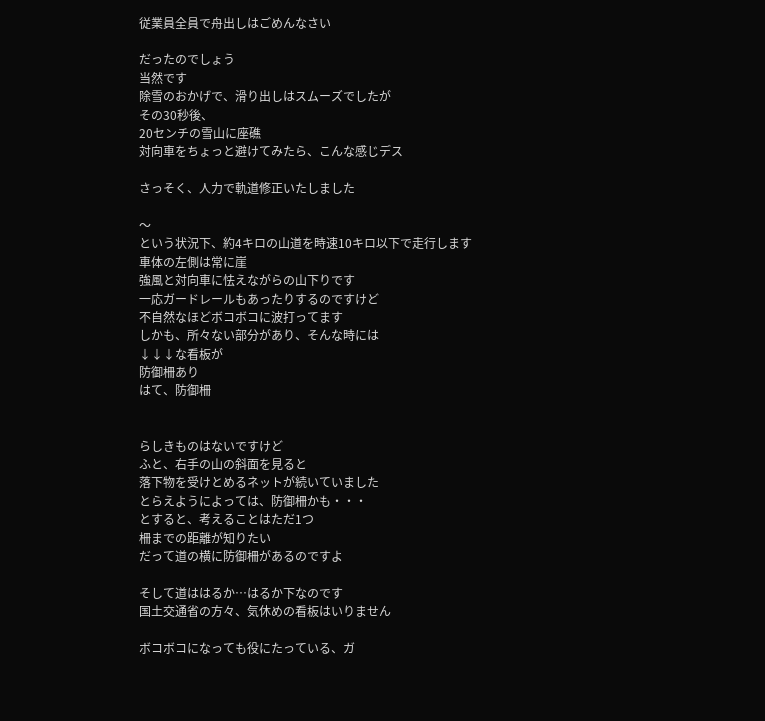従業員全員で舟出しはごめんなさい

だったのでしょう
当然です
除雪のおかげで、滑り出しはスムーズでしたが
その30秒後、
20センチの雪山に座礁
対向車をちょっと避けてみたら、こんな感じデス

さっそく、人力で軌道修正いたしました

〜
という状況下、約4キロの山道を時速10キロ以下で走行します
車体の左側は常に崖
強風と対向車に怯えながらの山下りです
一応ガードレールもあったりするのですけど
不自然なほどボコボコに波打ってます
しかも、所々ない部分があり、そんな時には
↓↓↓な看板が
防御柵あり
はて、防御柵


らしきものはないですけど
ふと、右手の山の斜面を見ると
落下物を受けとめるネットが続いていました
とらえようによっては、防御柵かも・・・
とすると、考えることはただ1つ
柵までの距離が知りたい
だって道の横に防御柵があるのですよ

そして道ははるか…はるか下なのです
国土交通省の方々、気休めの看板はいりません

ボコボコになっても役にたっている、ガ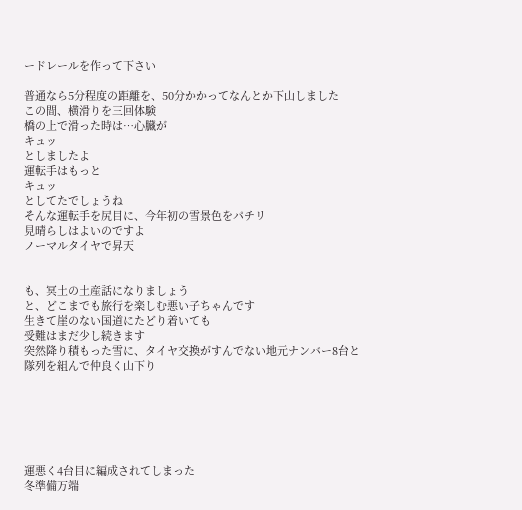ードレールを作って下さい

普通なら5分程度の距離を、50分かかってなんとか下山しました
この間、横滑りを三回体験
橋の上で滑った時は…心臓が
キュッ
としましたよ
運転手はもっと
キュッ
としてたでしょうね
そんな運転手を尻目に、今年初の雪景色をパチリ
見晴らしはよいのですよ
ノーマルタイヤで昇天


も、冥土の土産話になりましょう
と、どこまでも旅行を楽しむ悪い子ちゃんです
生きて崖のない国道にたどり着いても
受難はまだ少し続きます
突然降り積もった雪に、タイヤ交換がすんでない地元ナンバー8台と
隊列を組んで仲良く山下り






運悪く4台目に編成されてしまった
冬準備万端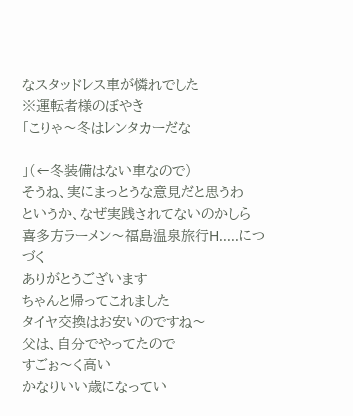なスタッドレス車が憐れでした
※運転者様のぼやき
「こりゃ〜冬はレンタカーだな

」(←冬装備はない車なので)
そうね、実にまっとうな意見だと思うわ
というか、なぜ実践されてないのかしら
喜多方ラーメン〜福島温泉旅行H.....につづく
ありがとうございます
ちゃんと帰ってこれました
タイヤ交換はお安いのですね〜
父は、自分でやってたので
すごぉ〜く高い
かなりいい歳になってい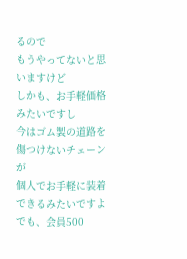るので
もうやってないと思いますけど
しかも、お手軽価格みたいですし
今はゴム製の道路を傷つけないチェーンが
個人でお手軽に装着できるみたいですよ
でも、会員500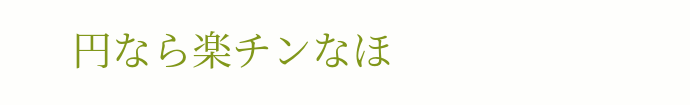円なら楽チンなほ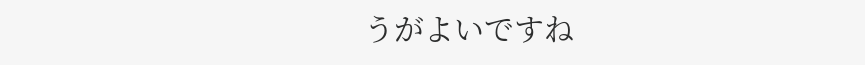うがよいですね